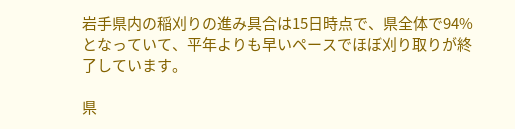岩手県内の稲刈りの進み具合は15日時点で、県全体で94%となっていて、平年よりも早いペースでほぼ刈り取りが終了しています。

県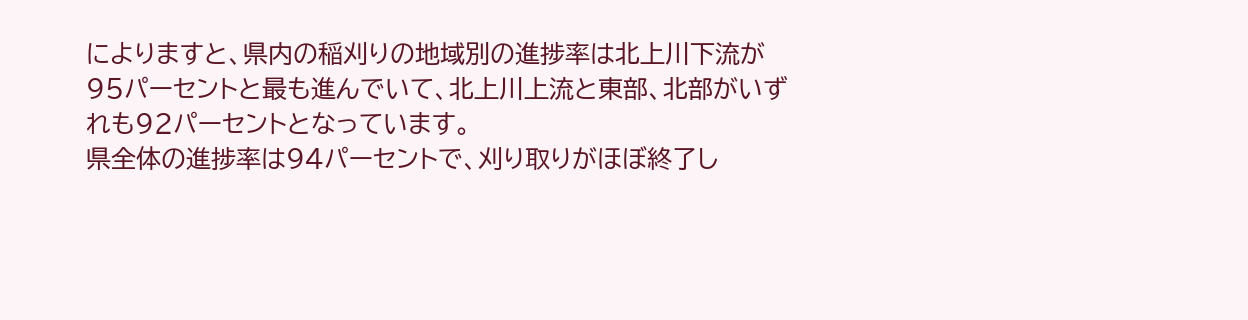によりますと、県内の稲刈りの地域別の進捗率は北上川下流が95パーセントと最も進んでいて、北上川上流と東部、北部がいずれも92パーセントとなっています。
県全体の進捗率は94パーセントで、刈り取りがほぼ終了し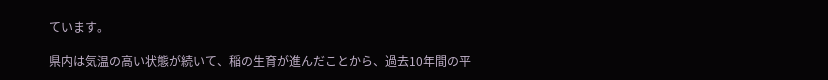ています。

県内は気温の高い状態が続いて、稲の生育が進んだことから、過去10年間の平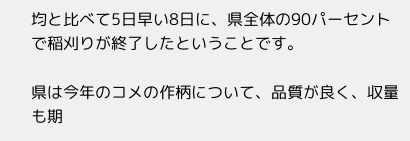均と比べて5日早い8日に、県全体の90パーセントで稲刈りが終了したということです。

県は今年のコメの作柄について、品質が良く、収量も期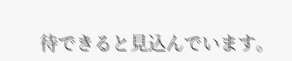待できると見込んでいます。